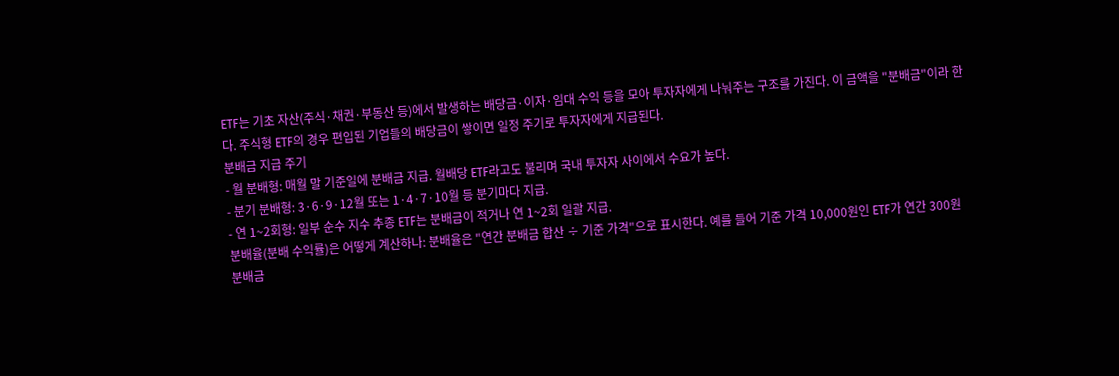ETF는 기초 자산(주식·채권·부동산 등)에서 발생하는 배당금·이자·임대 수익 등을 모아 투자자에게 나눠주는 구조를 가진다. 이 금액을 "분배금"이라 한다. 주식형 ETF의 경우 편입된 기업들의 배당금이 쌓이면 일정 주기로 투자자에게 지급된다.
분배금 지급 주기
- 월 분배형: 매월 말 기준일에 분배금 지급. 월배당 ETF라고도 불리며 국내 투자자 사이에서 수요가 높다.
- 분기 분배형: 3·6·9·12월 또는 1·4·7·10월 등 분기마다 지급.
- 연 1~2회형: 일부 순수 지수 추종 ETF는 분배금이 적거나 연 1~2회 일괄 지급.
분배율(분배 수익률)은 어떻게 계산하나: 분배율은 "연간 분배금 합산 ÷ 기준 가격"으로 표시한다. 예를 들어 기준 가격 10,000원인 ETF가 연간 300원 분배금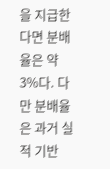을 지급한다면 분배율은 약 3%다. 다만 분배율은 과거 실적 기반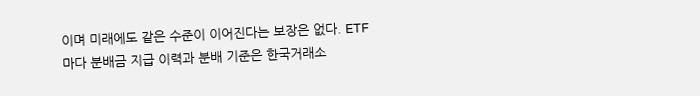이며 미래에도 같은 수준이 이어진다는 보장은 없다. ETF마다 분배금 지급 이력과 분배 기준은 한국거래소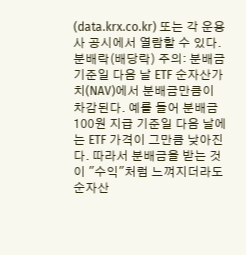(data.krx.co.kr) 또는 각 운용사 공시에서 열람할 수 있다.
분배락(배당락) 주의: 분배금 기준일 다음 날 ETF 순자산가치(NAV)에서 분배금만큼이 차감된다. 예를 들어 분배금 100원 지급 기준일 다음 날에는 ETF 가격이 그만큼 낮아진다. 따라서 분배금을 받는 것이 "수익"처럼 느껴지더라도 순자산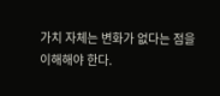가치 자체는 변화가 없다는 점을 이해해야 한다.